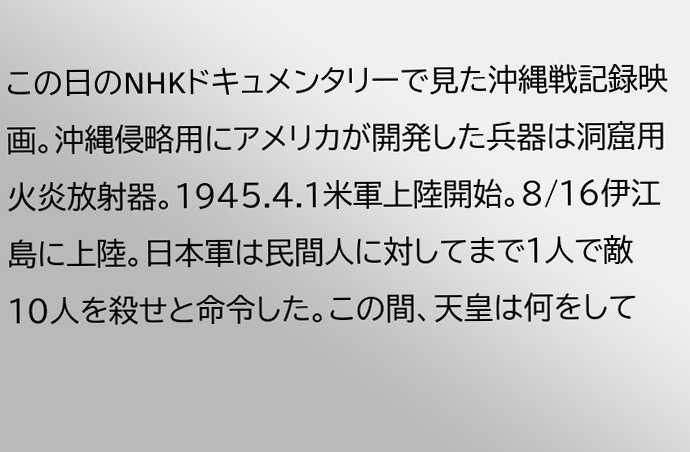この日のNHKドキュメンタリーで見た沖縄戦記録映画。沖縄侵略用にアメリカが開発した兵器は洞窟用火炎放射器。1945.4.1米軍上陸開始。8/16伊江島に上陸。日本軍は民間人に対してまで1人で敵10人を殺せと命令した。この間、天皇は何をして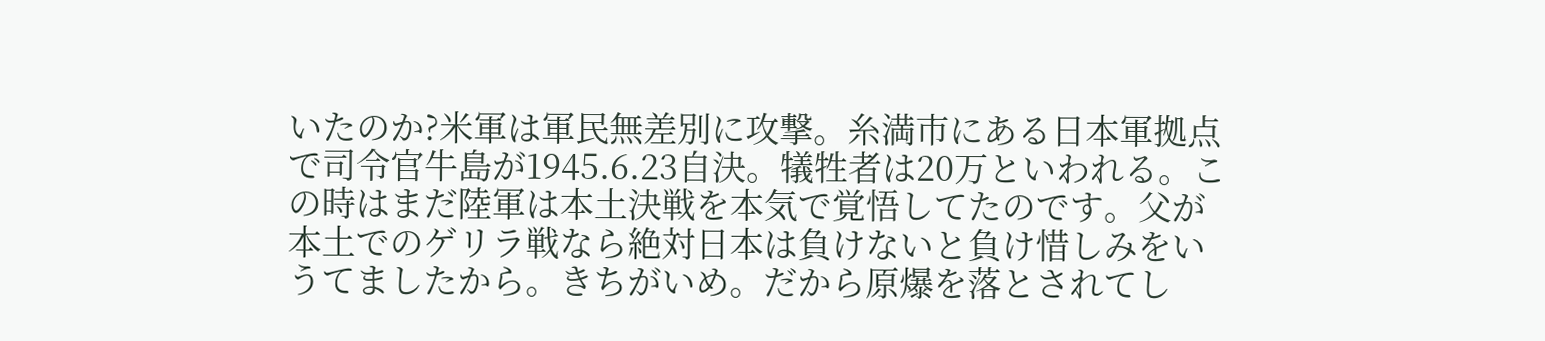いたのか?米軍は軍民無差別に攻撃。糸満市にある日本軍拠点で司令官牛島が1945.6.23自決。犠牲者は20万といわれる。この時はまだ陸軍は本土決戦を本気で覚悟してたのです。父が本土でのゲリラ戦なら絶対日本は負けないと負け惜しみをいうてましたから。きちがいめ。だから原爆を落とされてし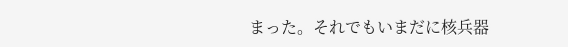まった。それでもいまだに核兵器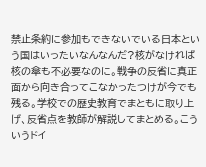禁止条約に参加もできないでいる日本という国はいったいなんなんだ?核がなければ核の傘も不必要なのに。戦争の反省に真正面から向き合ってこなかったつけが今でも残る。学校での歴史教育でまともに取り上げ、反省点を教師が解説してまとめる。こういうドイ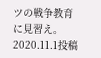ツの戦争教育に見習え。 2020.11.1投稿